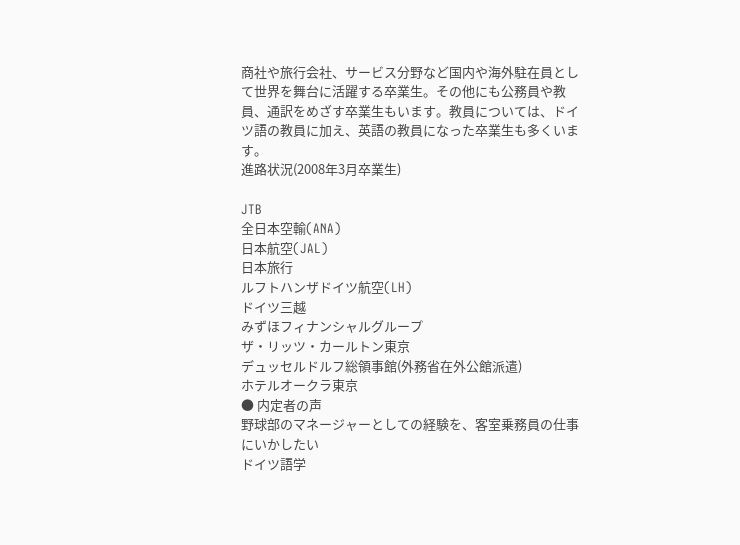商社や旅行会社、サービス分野など国内や海外駐在員として世界を舞台に活躍する卒業生。その他にも公務員や教員、通訳をめざす卒業生もいます。教員については、ドイツ語の教員に加え、英語の教員になった卒業生も多くいます。
進路状況(2008年3月卒業生)

JTB
全日本空輸(ANA)
日本航空(JAL)
日本旅行
ルフトハンザドイツ航空(LH)
ドイツ三越
みずほフィナンシャルグループ
ザ・リッツ・カールトン東京
デュッセルドルフ総領事館(外務省在外公館派遣)
ホテルオークラ東京
● 内定者の声
野球部のマネージャーとしての経験を、客室乗務員の仕事にいかしたい
ドイツ語学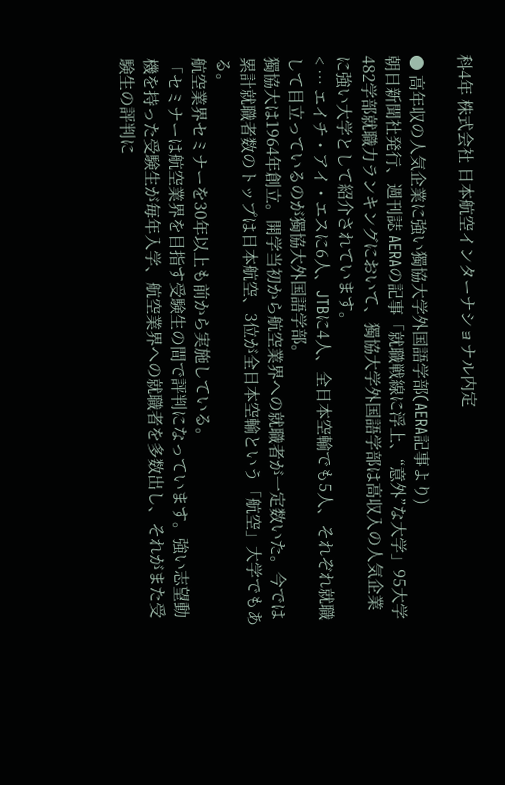科4年 株式会社 日本航空インターナショナル内定

● 高年収の人気企業に強い獨協大学外国語学部(AERA記事より)
朝日新聞社発行、週刊誌 AERAの記事「就職戦線に浮上、“意外”な大学」95大学482学部就職力ランキングにおいて、獨協大学外国語学部は高収入の人気企業に強い大学として紹介されています。
< … エイチ・アイ・エスに6人、JTBに4人、全日本空輸でも5人、それぞれ就職して目立っているのが獨協大外国語学部。
獨協大は1964年創立。開学当初から航空業界への就職者が一定数いた。今では累計就職者数のトップは日本航空、3位が全日本空輸という「航空」大学でもある。
航空業界セミナーを30年以上も前から実施している。
「セミナーは航空業界を目指す受験生の間で評判になっています。強い志望動機を持った受験生が毎年入学、航空業界への就職者を多数出し、それがまた受験生の評判に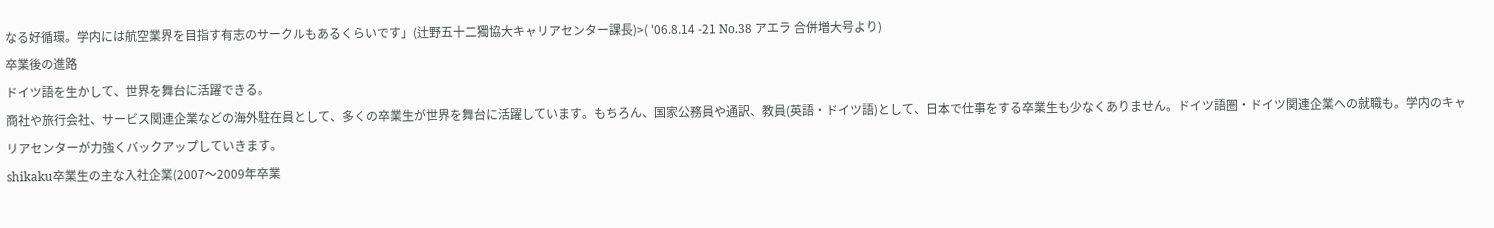なる好循環。学内には航空業界を目指す有志のサークルもあるくらいです」(辻野五十二獨協大キャリアセンター課長)>( '06.8.14 -21 No.38 アエラ 合併増大号より)
卒業後の進路
ドイツ語を生かして、世界を舞台に活躍できる。
商社や旅行会社、サービス関連企業などの海外駐在員として、多くの卒業生が世界を舞台に活躍しています。もちろん、国家公務員や通訳、教員(英語・ドイツ語)として、日本で仕事をする卒業生も少なくありません。ドイツ語圏・ドイツ関連企業への就職も。学内のキャリアセンターが力強くバックアップしていきます。
shikaku卒業生の主な入社企業(2007〜2009年卒業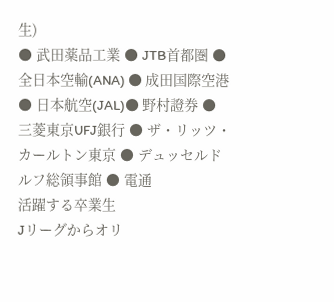生)
● 武田薬品工業 ● JTB首都圏 ● 全日本空輸(ANA) ● 成田国際空港 ● 日本航空(JAL)● 野村證券 ● 三菱東京UFJ銀行 ● ザ・リッツ・カールトン東京 ● デュッセルドルフ総領事館 ● 電通
活躍する卒業生
Jリーグからオリ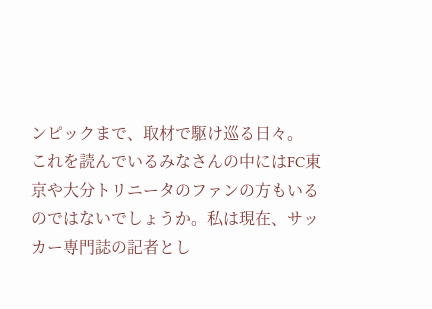ンピックまで、取材で駆け巡る日々。
これを読んでいるみなさんの中にはFC東京や大分トリニータのファンの方もいるのではないでしょうか。私は現在、サッカー専門誌の記者とし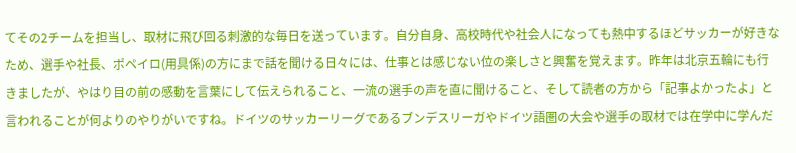てその2チームを担当し、取材に飛び回る刺激的な毎日を送っています。自分自身、高校時代や社会人になっても熱中するほどサッカーが好きなため、選手や社長、ポペイロ(用具係)の方にまで話を聞ける日々には、仕事とは感じない位の楽しさと興奮を覚えます。昨年は北京五輪にも行きましたが、やはり目の前の感動を言葉にして伝えられること、一流の選手の声を直に聞けること、そして読者の方から「記事よかったよ」と言われることが何よりのやりがいですね。ドイツのサッカーリーグであるブンデスリーガやドイツ語圏の大会や選手の取材では在学中に学んだ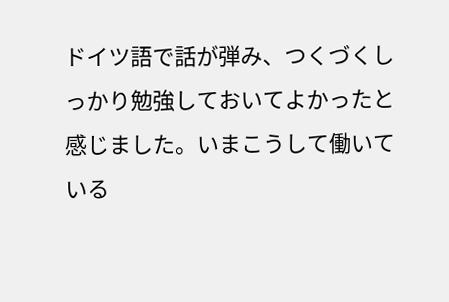ドイツ語で話が弾み、つくづくしっかり勉強しておいてよかったと感じました。いまこうして働いている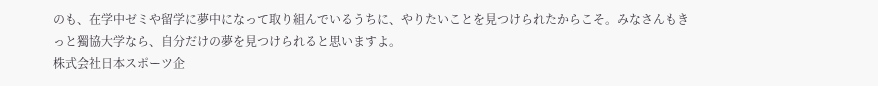のも、在学中ゼミや留学に夢中になって取り組んでいるうちに、やりたいことを見つけられたからこそ。みなさんもきっと獨協大学なら、自分だけの夢を見つけられると思いますよ。
株式会社日本スポーツ企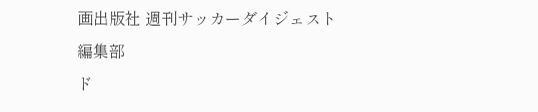画出版社 週刊サッカーダイジェスト編集部
ド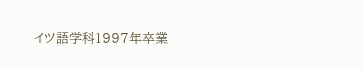イツ語学科1997年卒業